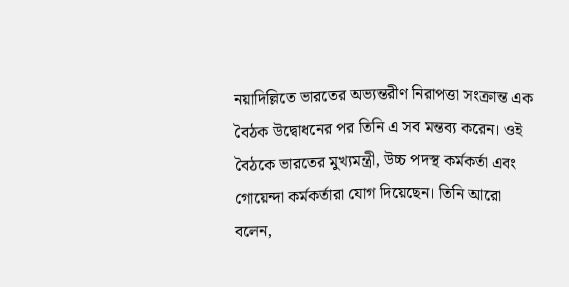নয়াদিল্লিতে ভারতের অভ্যন্তরীণ নিরাপত্তা সংক্রান্ত এক বৈঠক উদ্বোধনের পর তিনি এ সব মন্তব্য করেন। ওই বৈঠকে ভারতের মুখ্যমন্ত্রী, উচ্চ পদস্থ কর্মকর্তা এবং গোয়েন্দা কর্মকর্তারা যোগ দিয়েছেন। তিনি আরো বলেন,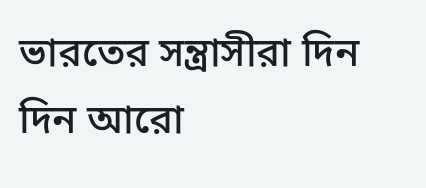ভারতের সন্ত্রাসীরা দিন দিন আরো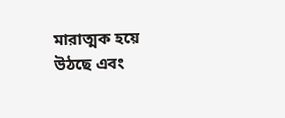মারাত্মক হয়ে উঠছে এবং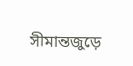সীমান্তজুড়ে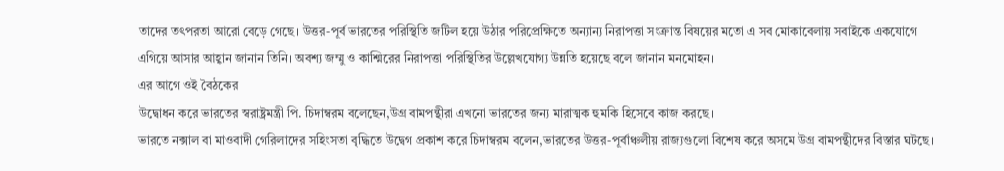তাদের তৎপরতা আরো বেড়ে গেছে। উত্তর-পূর্ব ভারতের পরিস্থিতি জটিল হয়ে উঠার পরিপ্রেক্ষিতে অন্যান্য নিরাপত্তা সংক্রান্ত বিষয়ের মতো এ সব মোকাবেলায় সবাইকে একযোগে এগিয়ে আসার আহ্বান জানান তিনি। অবশ্য জম্মু ও কাশ্মিরের নিরাপত্তা পরিস্থিতির উল্লেখযোগ্য উন্নতি হয়েছে বলে জানান মনমোহন।
এর আগে ওই বৈঠকের
উদ্বোধন করে ভারতের স্বরাষ্ট্রমন্ত্রী পি. চিদাম্বরম বলেছেন,উগ্র বামপন্থীরা এখনো ভারতের জন্য মারাত্মক হুমকি হিসেবে কাজ করছে।
ভারতে নক্সাল বা মাওবাদী গেরিলাদের সহিংসতা বৃদ্ধিতে উদ্বেগ প্রকাশ করে চিদাম্বরম বলেন,ভারতের উত্তর-পূর্বাঞ্চলীয় রাজ্যগুলো বিশেষ করে অসমে উগ্র বামপন্থীদের বিস্তার ঘটছে।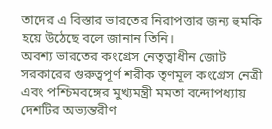তাদের এ বিস্তার ভারতের নিরাপত্তার জন্য হুমকি হয়ে উঠেছে বলে জানান তিনি।
অবশ্য ভারতের কংগ্রেস নেতৃত্বাধীন জোট সরকারের গুরুত্বপূর্ণ শরীক তৃণমূল কংগ্রেস নেত্রী এবং পশ্চিমবঙ্গের মুখ্যমন্ত্রী মমতা বন্দোপধ্যায় দেশটির অভ্যন্তরীণ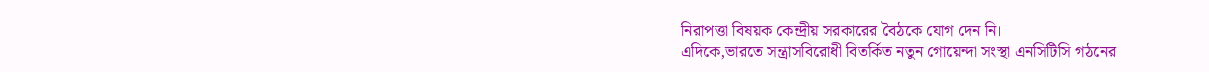নিরাপত্তা বিষয়ক কেন্দ্রীয় সরকারের বৈঠকে যোগ দেন নি।
এদিকে,ভারতে সন্ত্রাসবিরোধী বিতর্কিত নতুন গোয়েন্দা সংস্থা এনসিটিসি গঠনের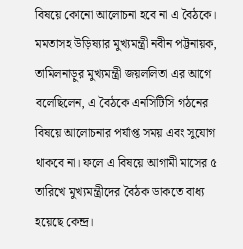বিষয়ে কোনো আলোচনা হবে না এ বৈঠকে। মমতাসহ উড়িষ্যার মুখ্যমন্ত্রী নবীন পট্টনায়ক, তামিলনাড়ুর মুখ্যমন্ত্রী জয়ললিতা এর আগে বলেছিলেন, এ বৈঠকে এনসিটিসি গঠনের বিষয়ে আলোচনার পর্যাপ্ত সময় এবং সুযোগ থাকবে না। ফলে এ বিষয়ে আগামী মাসের ৫ তারিখে মুখ্যমন্ত্রীদের বৈঠক ডাকতে বাধ্য হয়েছে কেন্দ্র।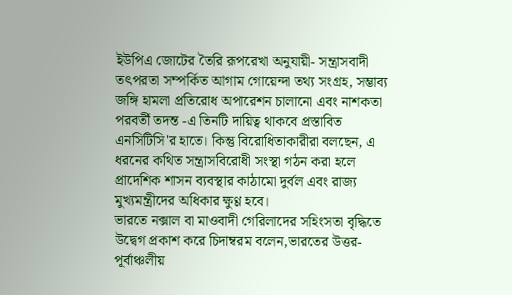ইউপিএ জোটের তৈরি রূপরেখা অনুযায়ী- সন্ত্রাসবাদী তৎপরতা সম্পর্কিত আগাম গোয়েন্দা তথ্য সংগ্রহ, সম্ভাব্য জঙ্গি হামলা প্রতিরোধ অপারেশন চালানো এবং নাশকতা পরবর্তী তদন্ত -এ তিনটি দায়িত্ব থাকবে প্রস্তাবিত এনসিটিসি'র হাতে। কিন্তু বিরোধিতাকারীরা বলছেন, এ ধরনের কথিত সন্ত্রাসবিরোধী সংস্থা গঠন করা হলে প্রাদেশিক শাসন ব্যবস্থার কাঠামো দুর্বল এবং রাজ্য মুখ্যমন্ত্রীদের অধিকার ক্ষুণ্ণ হবে।
ভারতে নক্সাল বা মাওবাদী গেরিলাদের সহিংসতা বৃদ্ধিতে উদ্বেগ প্রকাশ করে চিদাম্বরম বলেন,ভারতের উত্তর-পূর্বাঞ্চলীয়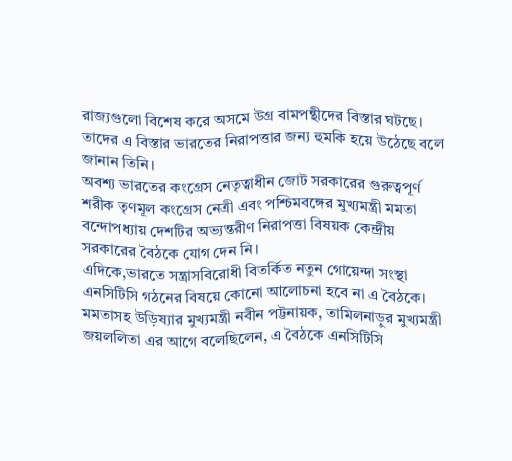রাজ্যগুলো বিশেষ করে অসমে উগ্র বামপন্থীদের বিস্তার ঘটছে। তাদের এ বিস্তার ভারতের নিরাপত্তার জন্য হুমকি হয়ে উঠেছে বলে জানান তিনি।
অবশ্য ভারতের কংগ্রেস নেতৃত্বাধীন জোট সরকারের গুরুত্বপূর্ণ শরীক তৃণমূল কংগ্রেস নেত্রী এবং পশ্চিমবঙ্গের মুখ্যমন্ত্রী মমতা বন্দোপধ্যায় দেশটির অভ্যন্তরীণ নিরাপত্তা বিষয়ক কেন্দ্রীয় সরকারের বৈঠকে যোগ দেন নি।
এদিকে,ভারতে সন্ত্রাসবিরোধী বিতর্কিত নতুন গোয়েন্দা সংস্থা এনসিটিসি গঠনের বিষয়ে কোনো আলোচনা হবে না এ বৈঠকে। মমতাসহ উড়িষ্যার মুখ্যমন্ত্রী নবীন পট্টনায়ক, তামিলনাড়ুর মুখ্যমন্ত্রী জয়ললিতা এর আগে বলেছিলেন, এ বৈঠকে এনসিটিসি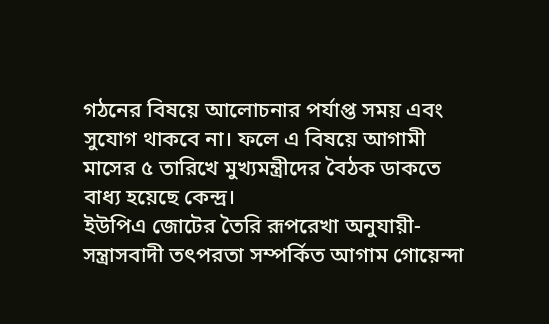গঠনের বিষয়ে আলোচনার পর্যাপ্ত সময় এবং সুযোগ থাকবে না। ফলে এ বিষয়ে আগামী মাসের ৫ তারিখে মুখ্যমন্ত্রীদের বৈঠক ডাকতে বাধ্য হয়েছে কেন্দ্র।
ইউপিএ জোটের তৈরি রূপরেখা অনুযায়ী- সন্ত্রাসবাদী তৎপরতা সম্পর্কিত আগাম গোয়েন্দা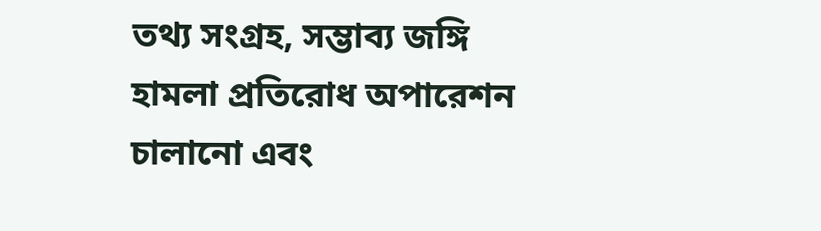তথ্য সংগ্রহ, সম্ভাব্য জঙ্গি হামলা প্রতিরোধ অপারেশন চালানো এবং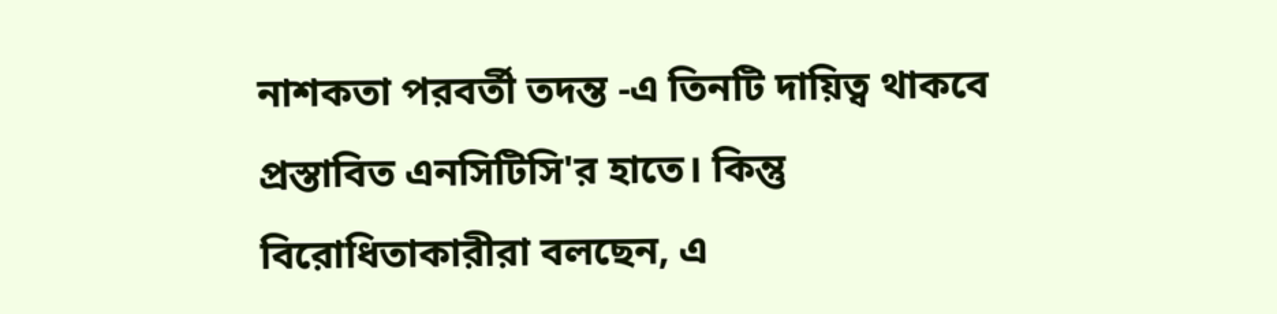নাশকতা পরবর্তী তদন্ত -এ তিনটি দায়িত্ব থাকবে প্রস্তাবিত এনসিটিসি'র হাতে। কিন্তু বিরোধিতাকারীরা বলছেন, এ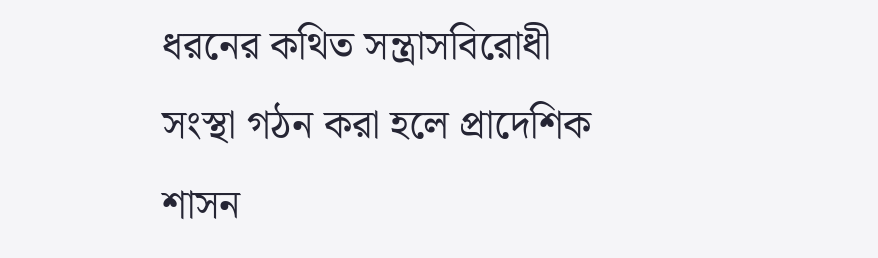ধরনের কথিত সন্ত্রাসবিরোধী সংস্থা গঠন করা হলে প্রাদেশিক শাসন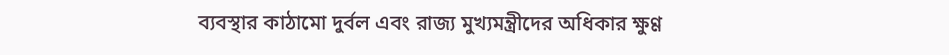ব্যবস্থার কাঠামো দুর্বল এবং রাজ্য মুখ্যমন্ত্রীদের অধিকার ক্ষুণ্ণ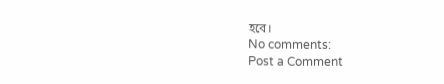হবে।
No comments:
Post a Comment